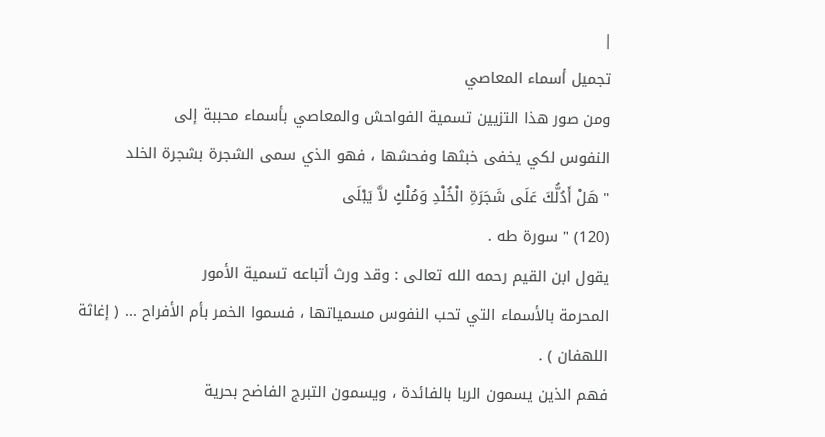|
تجميل أسماء المعاصي
ومن صور هذا التزيين تسمية الفواحش والمعاصي بأسماء محببة إلى
النفوس لكي يخفى خبثها وفحشها ، فهو الذي سمى الشجرة بشجرة الخلد
" هَلْ أَدُلُّكَ عَلَى شَجَرَةِ الْخُلْدِ وَمُلْكٍ لاَّ يَبْلَى
(120) " سورة طه .
يقول ابن القيم رحمه الله تعالى : وقد ورث أتباعه تسمية الأمور
المحرمة بالأسماء التي تحب النفوس مسمياتها ، فسموا الخمر بأم الأفراح ... ( إغاثة
اللهفان ) .
فهم الذين يسمون الربا بالفائدة ، ويسمون التبرج الفاضح بحرية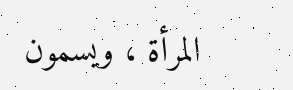المرأة ، ويسمون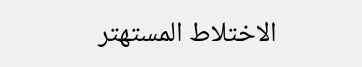الاختلاط المستهتر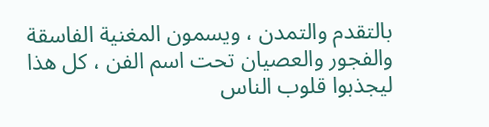بالتقدم والتمدن ، ويسمون المغنية الفاسقة
والفجور والعصيان تحت اسم الفن ، كل هذا ليجذبوا قلوب الناس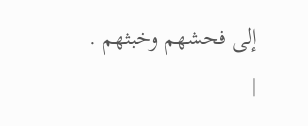إلى فحشهم وخبثهم .
|